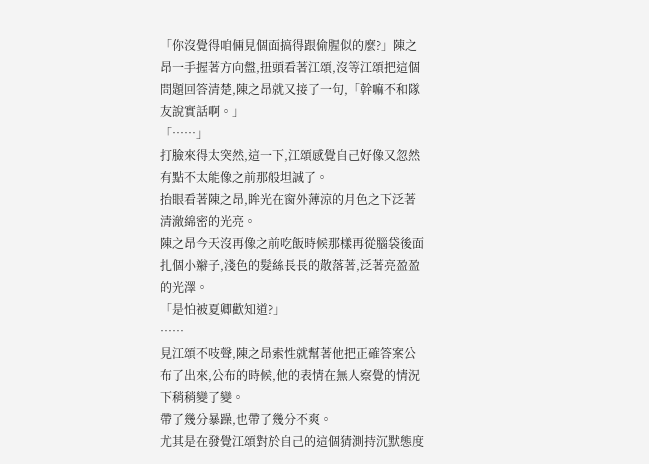「你沒覺得咱倆見個面搞得跟偷腥似的麼?」陳之昂一手握著方向盤,扭頭看著江頌,沒等江頌把這個問題回答清楚,陳之昂就又接了一句,「幹嘛不和隊友說實話啊。」
「……」
打臉來得太突然,這一下,江頌感覺自己好像又忽然有點不太能像之前那般坦誠了。
抬眼看著陳之昂,眸光在窗外薄涼的月色之下泛著清澈綿密的光亮。
陳之昂今天沒再像之前吃飯時候那樣再從腦袋後面扎個小辮子,淺色的髮絲長長的散落著,泛著亮盈盈的光澤。
「是怕被夏卿歡知道?」
……
見江頌不吱聲,陳之昂索性就幫著他把正確答案公布了出來,公布的時候,他的表情在無人察覺的情況下稍稍變了變。
帶了幾分暴躁,也帶了幾分不爽。
尤其是在發覺江頌對於自己的這個猜測持沉默態度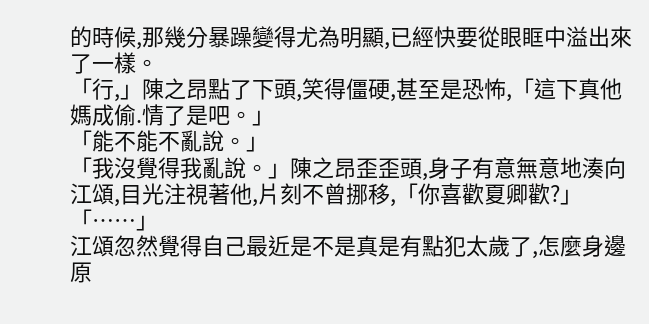的時候,那幾分暴躁變得尤為明顯,已經快要從眼眶中溢出來了一樣。
「行,」陳之昂點了下頭,笑得僵硬,甚至是恐怖,「這下真他媽成偷.情了是吧。」
「能不能不亂說。」
「我沒覺得我亂說。」陳之昂歪歪頭,身子有意無意地湊向江頌,目光注視著他,片刻不曾挪移,「你喜歡夏卿歡?」
「……」
江頌忽然覺得自己最近是不是真是有點犯太歲了,怎麼身邊原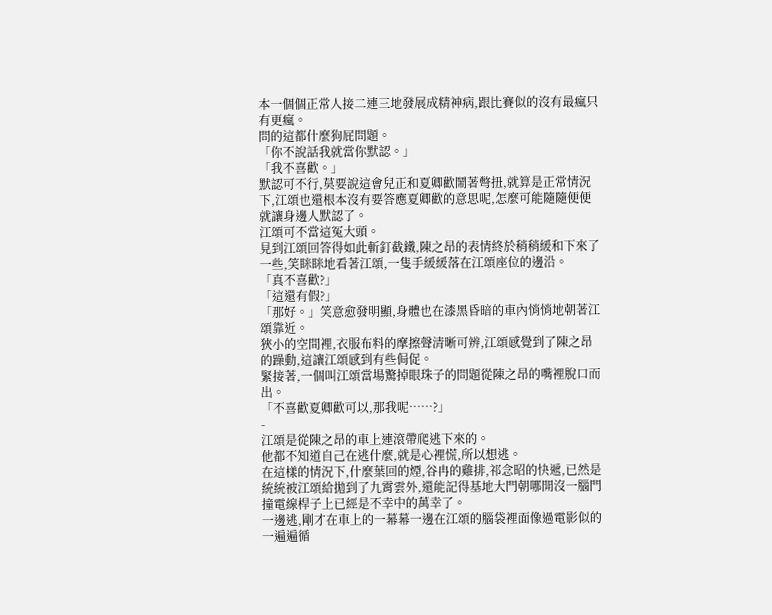本一個個正常人接二連三地發展成精神病,跟比賽似的沒有最瘋只有更瘋。
問的這都什麼狗屁問題。
「你不說話我就當你默認。」
「我不喜歡。」
默認可不行,莫要說這會兒正和夏卿歡鬧著彆扭,就算是正常情況下,江頌也還根本沒有要答應夏卿歡的意思呢,怎麼可能隨隨便便就讓身邊人默認了。
江頌可不當這冤大頭。
見到江頌回答得如此斬釘截鐵,陳之昂的表情終於稍稍緩和下來了一些,笑眯眯地看著江頌,一隻手緩緩落在江頌座位的邊沿。
「真不喜歡?」
「這還有假?」
「那好。」笑意愈發明顯,身體也在漆黑昏暗的車內悄悄地朝著江頌靠近。
狹小的空間裡,衣服布料的摩擦聲清晰可辨,江頌感覺到了陳之昂的躁動,這讓江頌感到有些侷促。
緊接著,一個叫江頌當場驚掉眼珠子的問題從陳之昂的嘴裡脫口而出。
「不喜歡夏卿歡可以,那我呢……?」
-
江頌是從陳之昂的車上連滾帶爬逃下來的。
他都不知道自己在逃什麼,就是心裡慌,所以想逃。
在這樣的情況下,什麼葉回的煙,谷冉的雞排,祁念昭的快遞,已然是統統被江頌給拋到了九霄雲外,還能記得基地大門朝哪開沒一腦門撞電線桿子上已經是不幸中的萬幸了。
一邊逃,剛才在車上的一幕幕一邊在江頌的腦袋裡面像過電影似的一遍遍循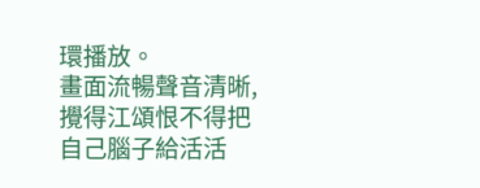環播放。
畫面流暢聲音清晰,攪得江頌恨不得把自己腦子給活活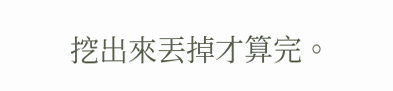挖出來丟掉才算完。